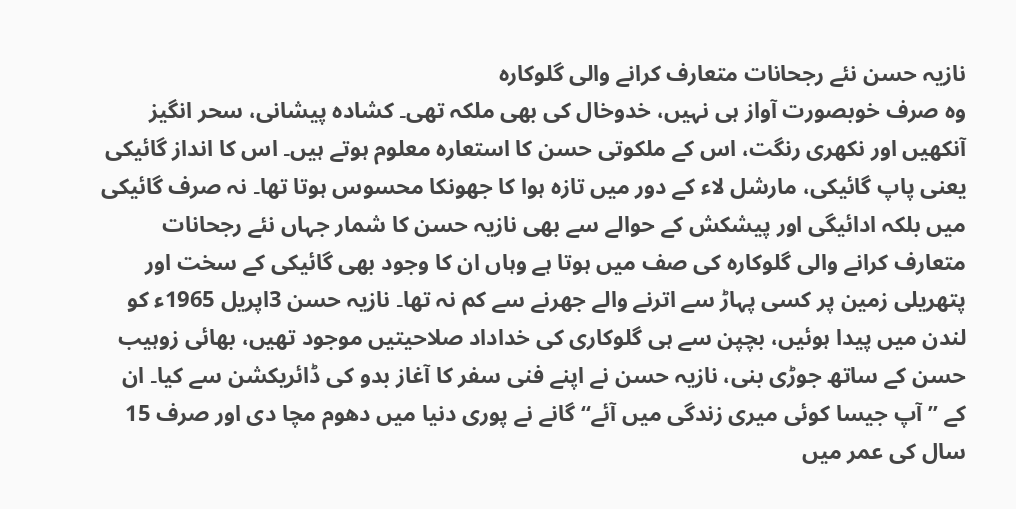نازیہ حسن نئے رجحانات متعارف کرانے والی گلوکارہ
وہ صرف خوبصورت آواز ہی نہیں، خدوخال کی بھی ملکہ تھی۔ کشادہ پیشانی، سحر انگیز آنکھیں اور نکھری رنگت، اس کے ملکوتی حسن کا استعارہ معلوم ہوتے ہیں۔ اس کا انداز گائیکی یعنی پاپ گائیکی، مارشل لاء کے دور میں تازہ ہوا کا جھونکا محسوس ہوتا تھا۔ نہ صرف گائیکی میں بلکہ ادائیگی اور پیشکش کے حوالے سے بھی نازیہ حسن کا شمار جہاں نئے رجحانات متعارف کرانے والی گلوکارہ کی صف میں ہوتا ہے وہاں ان کا وجود بھی گائیکی کے سخت اور پتھریلی زمین پر کسی پہاڑ سے اترنے والے جھرنے سے کم نہ تھا۔ نازیہ حسن 3اپریل 1965ء کو لندن میں پیدا ہوئیں، بچپن سے ہی گلوکاری کی خداداد صلاحیتیں موجود تھیں، بھائی زوہیب حسن کے ساتھ جوڑی بنی، نازیہ حسن نے اپنے فنی سفر کا آغاز بدو کی ڈائریکشن سے کیا۔ ان کے ’’آپ جیسا کوئی میری زندگی میں آئے‘‘ گانے نے پوری دنیا میں دھوم مچا دی اور صرف 15 سال کی عمر میں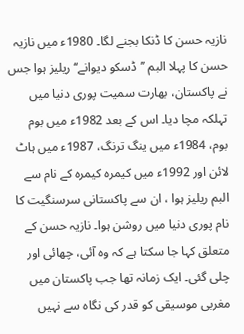نازیہ حسن کا ڈنکا بجنے لگا۔ 1980ء میں نازیہ حسن کا پہلا البم ’’ڈسکو دیوانے‘‘ ریلیز ہوا جس نے پاکستان، بھارت سمیت پوری دنیا میں تہلکہ مچا دیا۔ اس کے بعد 1982ء میں بوم بوم، 1984ء میں ینگ ترنگ، 1987ء میں ہاٹ لائن اور 1992ء میں کیمرہ کیمرہ کے نام سے البم ریلیز ہوا ، ان سے پاکستانی سرسنگیت کا نام پوری دنیا میں روشن ہوا۔ نازیہ حسن کے متعلق کہا جا سکتا ہے کہ وہ آئی، چھائی اور چلی گئی۔ ایک زمانہ تھا جب پاکستان میں مغربی موسیقی کو قدر کی نگاہ سے نہیں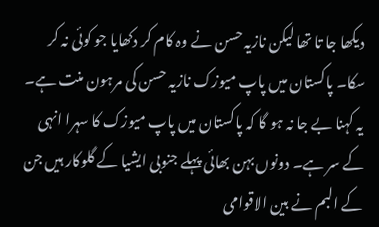دیکھا جا تا تھا لیکن نازیہ حسن نے وہ کام کر دکھایا جو کوئی نہ کر سکا۔ پاکستان میں پاپ میوزک نازیہ حسن کی مرہون منت ہے۔ یہ کہنا بے جا نہ ہو گا کہ پاکستان میں پاپ میوزک کا سہرا انہی کے سر ہے۔ دونوں بہن بھائی پہلے جنوبی ایشیا کے گلوکار ہیں جن کے البم نے بین الاقوامی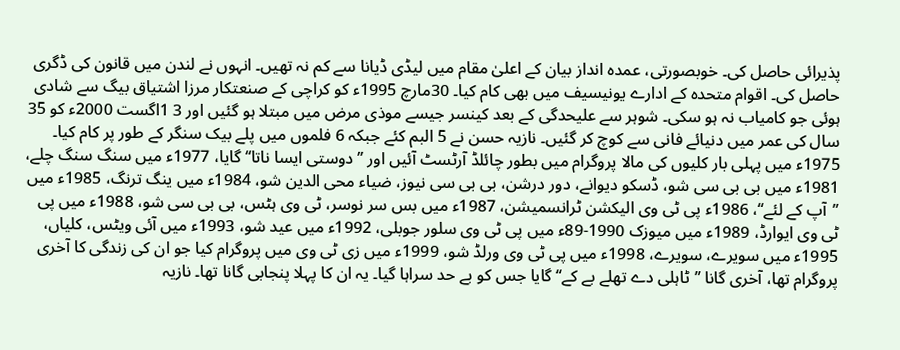پذیرائی حاصل کی۔ خوبصورتی، عمدہ انداز بیان کے اعلیٰ مقام میں لیڈی ڈیانا سے کم نہ تھیں۔ انہوں نے لندن میں قانون کی ڈگری حاصل کی۔ اقوام متحدہ کے ادارے یونیسیف میں بھی کام کیا۔ 30مارچ 1995ء کو کراچی کے صنعتکار مرزا اشتیاق بیگ سے شادی ہوئی جو کامیاب نہ ہو سکی۔ شوہر سے علیحدگی کے بعد کینسر جیسے موذی مرض میں مبتلا ہو گئیں اور 3 1اگست 2000ء کو 35 سال کی عمر میں دنیائے فانی سے کوچ کر گئیں۔ نازیہ حسن نے 5 البم کئے جبکہ 6 فلموں میں پلے بیک سنگر کے طور پر کام کیا۔ 1975ء میں پہلی بار کلیوں کی مالا پروگرام میں بطور چائلڈ آرٹسٹ آئیں اور ’’دوستی ایسا ناتا‘‘ گایا، 1977ء میں سنگ سنگ چلے، 1981ء میں بی بی سی شو، ڈسکو دیوانے، دور درشن، بی بی سی نیوز، ضیاء محی الدین شو، 1984ء میں ینگ ترنگ، 1985ء میں ’’آپ کے لئے‘‘، 1986ء پی ٹی وی الیکشن ٹرانسمیشن، 1987ء میں بس سر نوسر، ٹی وی ہٹس، بی بی سی شو، 1988ء میں پی ٹی وی ایوارڈ، 1989ء میں میوزک 1990-89ء میں پی ٹی وی سلور جوبلی، 1992ء میں عید شو، 1993ء میں آئی ویٹس، کلیاں، 1995ء میں سویرے، سویرے، 1998ء میں پی ٹی وی ورلڈ شو، 1999ء میں زی ٹی وی میں پروگرام کیا جو ان کی زندگی کا آخری پروگرام تھا، آخری گانا ’’ٹاہلی دے تھلے بے کے‘‘ گایا جس کو بے حد سراہا گیا۔ یہ ان کا پہلا پنجابی گانا تھا۔ نازیہ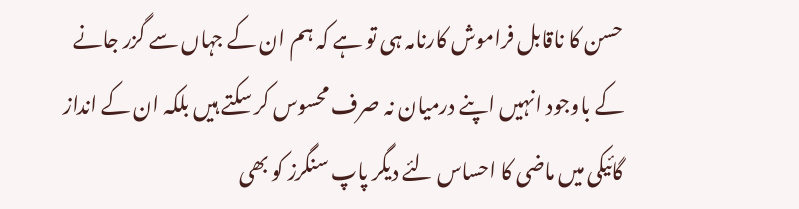حسن کا ناقابل فراموش کارنامہ ہی تو ہے کہ ہم ان کے جہاں سے گزر جانے کے باوجود انہیں اپنے درمیان نہ صرف محسوس کر سکتے ہیں بلکہ ان کے انداز گائیکی میں ماضی کا احساس لئے دیگر پاپ سنگرز کو بھی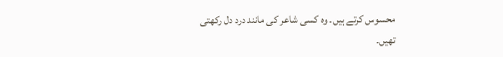محسوس کرتے ہیں۔ وہ کسی شاعر کی مانند درد دل رکھتی تھیں۔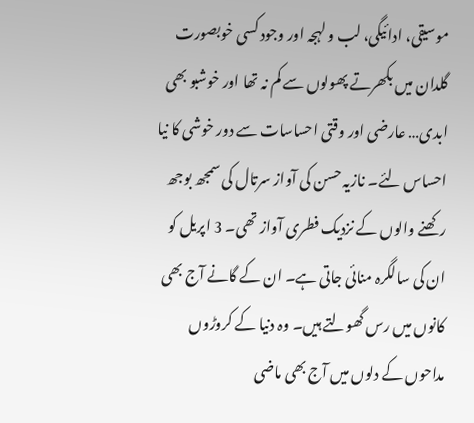موسیقی، ادائیگی، لب و لہجہ اور وجود کسی خوبصورت گلدان میں بکھرتے پھولوں سے کم نہ تھا اور خوشبو بھی ابدی… عارضی اور وقتی احساسات سے دور خوشی کا نیا احساس لئے۔ نازیہ حسن کی آواز سرتال کی سمجھ بوجھ رکھنے والوں کے نزدیک فطری آواز تھی۔ 3 اپریل کو ان کی سالگرہ منائی جاتی ہے۔ ان کے گانے آج بھی کانوں میں رس گھولتے ہیں۔ وہ دنیا کے کروڑوں مداحوں کے دلوں میں آج بھی ماضی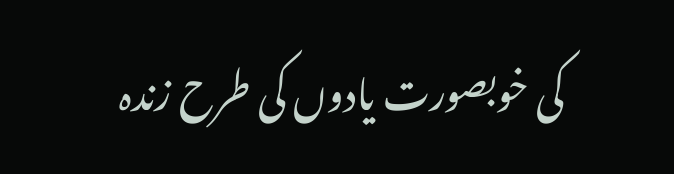کی خوبصورت یادوں کی طرح زندہ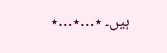ہیں۔ ٭…٭…٭